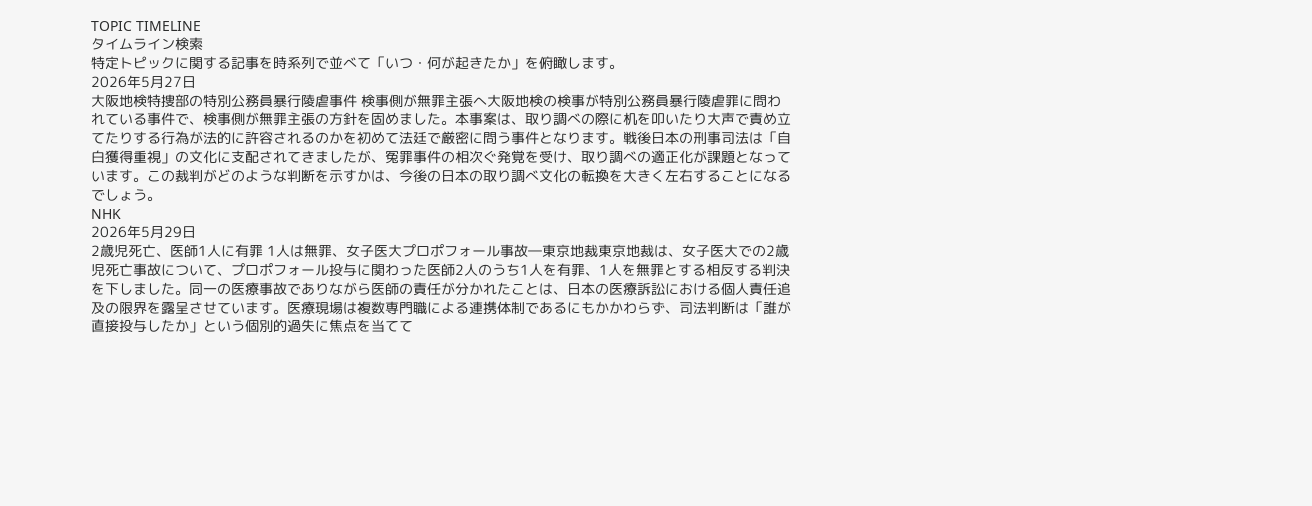TOPIC TIMELINE
タイムライン検索
特定トピックに関する記事を時系列で並べて「いつ・何が起きたか」を俯瞰します。
2026年5月27日
大阪地検特捜部の特別公務員暴行陵虐事件 検事側が無罪主張へ大阪地検の検事が特別公務員暴行陵虐罪に問われている事件で、検事側が無罪主張の方針を固めました。本事案は、取り調べの際に机を叩いたり大声で責め立てたりする行為が法的に許容されるのかを初めて法廷で厳密に問う事件となります。戦後日本の刑事司法は「自白獲得重視」の文化に支配されてきましたが、冤罪事件の相次ぐ発覚を受け、取り調べの適正化が課題となっています。この裁判がどのような判断を示すかは、今後の日本の取り調べ文化の転換を大きく左右することになるでしょう。
NHK
2026年5月29日
2歳児死亡、医師1人に有罪 1人は無罪、女子医大プロポフォール事故―東京地裁東京地裁は、女子医大での2歳児死亡事故について、プロポフォール投与に関わった医師2人のうち1人を有罪、1人を無罪とする相反する判決を下しました。同一の医療事故でありながら医師の責任が分かれたことは、日本の医療訴訟における個人責任追及の限界を露呈させています。医療現場は複数専門職による連携体制であるにもかかわらず、司法判断は「誰が直接投与したか」という個別的過失に焦点を当てて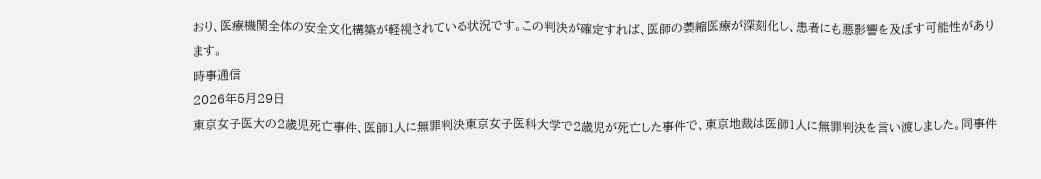おり、医療機関全体の安全文化構築が軽視されている状況です。この判決が確定すれば、医師の萎縮医療が深刻化し、患者にも悪影響を及ぼす可能性があります。
時事通信
2026年5月29日
東京女子医大の2歳児死亡事件、医師1人に無罪判決東京女子医科大学で2歳児が死亡した事件で、東京地裁は医師1人に無罪判決を言い渡しました。同事件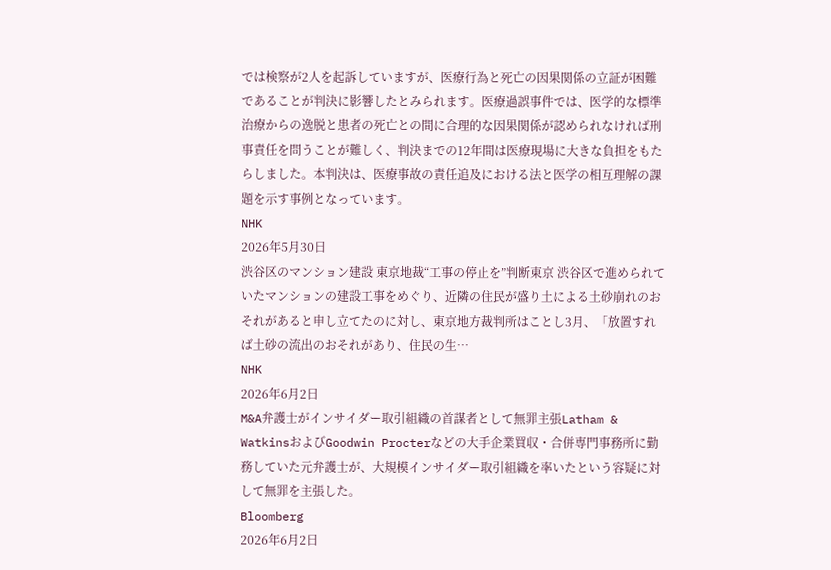では検察が2人を起訴していますが、医療行為と死亡の因果関係の立証が困難であることが判決に影響したとみられます。医療過誤事件では、医学的な標準治療からの逸脱と患者の死亡との間に合理的な因果関係が認められなければ刑事責任を問うことが難しく、判決までの12年間は医療現場に大きな負担をもたらしました。本判決は、医療事故の責任追及における法と医学の相互理解の課題を示す事例となっています。
NHK
2026年5月30日
渋谷区のマンション建設 東京地裁“工事の停止を”判断東京 渋谷区で進められていたマンションの建設工事をめぐり、近隣の住民が盛り土による土砂崩れのおそれがあると申し立てたのに対し、東京地方裁判所はことし3月、「放置すれば土砂の流出のおそれがあり、住民の生…
NHK
2026年6月2日
M&A弁護士がインサイダー取引組織の首謀者として無罪主張Latham & WatkinsおよびGoodwin Procterなどの大手企業買収・合併専門事務所に勤務していた元弁護士が、大規模インサイダー取引組織を率いたという容疑に対して無罪を主張した。
Bloomberg
2026年6月2日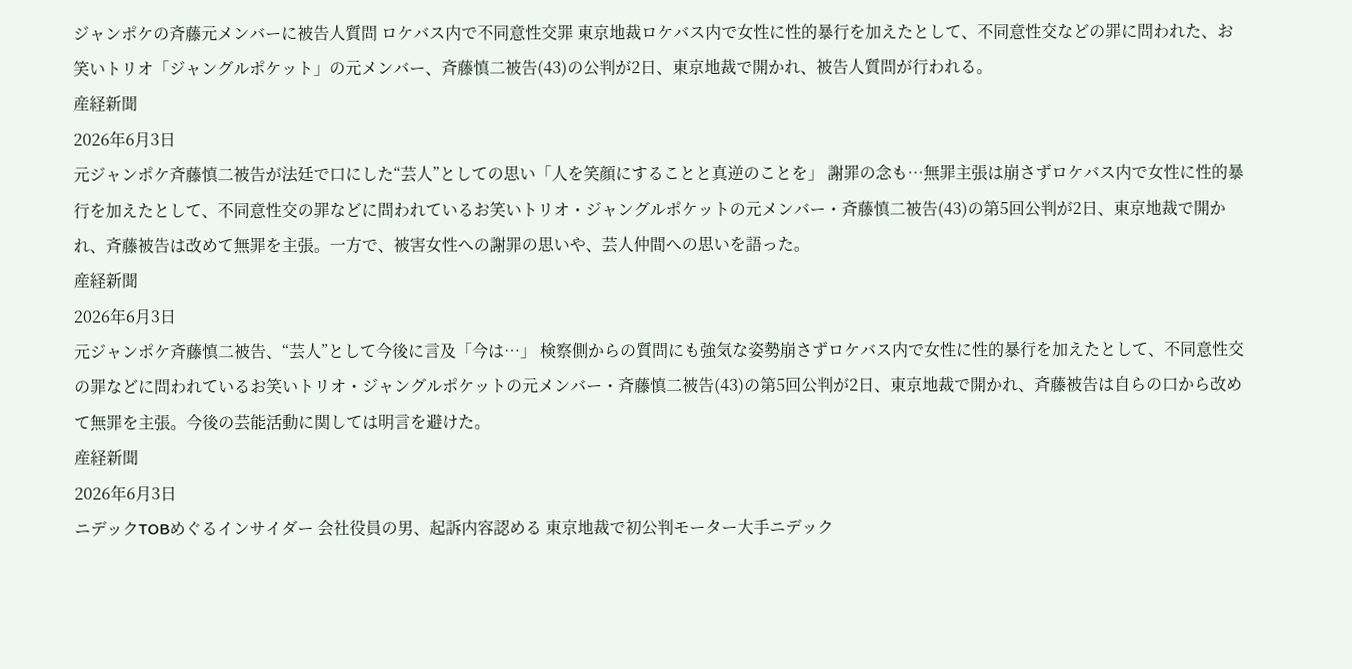ジャンポケの斉藤元メンバーに被告人質問 ロケバス内で不同意性交罪 東京地裁ロケバス内で女性に性的暴行を加えたとして、不同意性交などの罪に問われた、お笑いトリオ「ジャングルポケット」の元メンバー、斉藤慎二被告(43)の公判が2日、東京地裁で開かれ、被告人質問が行われる。
産経新聞
2026年6月3日
元ジャンポケ斉藤慎二被告が法廷で口にした“芸人”としての思い「人を笑顔にすることと真逆のことを」 謝罪の念も…無罪主張は崩さずロケバス内で女性に性的暴行を加えたとして、不同意性交の罪などに問われているお笑いトリオ・ジャングルポケットの元メンバー・斉藤慎二被告(43)の第5回公判が2日、東京地裁で開かれ、斉藤被告は改めて無罪を主張。一方で、被害女性への謝罪の思いや、芸人仲間への思いを語った。
産経新聞
2026年6月3日
元ジャンポケ斉藤慎二被告、“芸人”として今後に言及「今は…」 検察側からの質問にも強気な姿勢崩さずロケバス内で女性に性的暴行を加えたとして、不同意性交の罪などに問われているお笑いトリオ・ジャングルポケットの元メンバー・斉藤慎二被告(43)の第5回公判が2日、東京地裁で開かれ、斉藤被告は自らの口から改めて無罪を主張。今後の芸能活動に関しては明言を避けた。
産経新聞
2026年6月3日
ニデックTOBめぐるインサイダー 会社役員の男、起訴内容認める 東京地裁で初公判モーター大手ニデック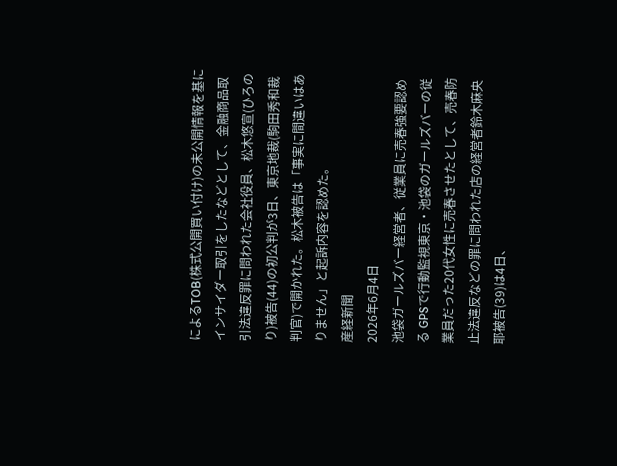によるTOB(株式公開買い付け)の未公開情報を基にインサイダー取引をしたなどとして、金融商品取引法違反罪に問われた会社役員、松木悠宣(ひろのり)被告(44)の初公判が3日、東京地裁(駒田秀和裁判官)で開かれた。松木被告は「事実に間違いはありません」と起訴内容を認めた。
産経新聞
2026年6月4日
池袋ガールズバー経営者、従業員に売春強要認める GPSで行動監視東京・池袋のガールズバーの従業員だった20代女性に売春させたとして、売春防止法違反などの罪に問われた店の経営者鈴木麻央耶被告(39)は4日、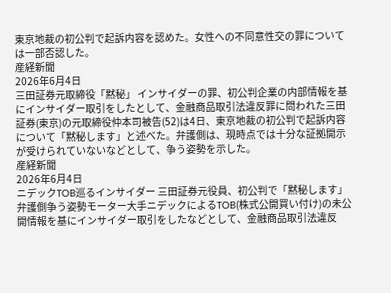東京地裁の初公判で起訴内容を認めた。女性への不同意性交の罪については一部否認した。
産経新聞
2026年6月4日
三田証券元取締役「黙秘」 インサイダーの罪、初公判企業の内部情報を基にインサイダー取引をしたとして、金融商品取引法違反罪に問われた三田証券(東京)の元取締役仲本司被告(52)は4日、東京地裁の初公判で起訴内容について「黙秘します」と述べた。弁護側は、現時点では十分な証拠開示が受けられていないなどとして、争う姿勢を示した。
産経新聞
2026年6月4日
ニデックTOB巡るインサイダー 三田証券元役員、初公判で「黙秘します」弁護側争う姿勢モーター大手ニデックによるTOB(株式公開買い付け)の未公開情報を基にインサイダー取引をしたなどとして、金融商品取引法違反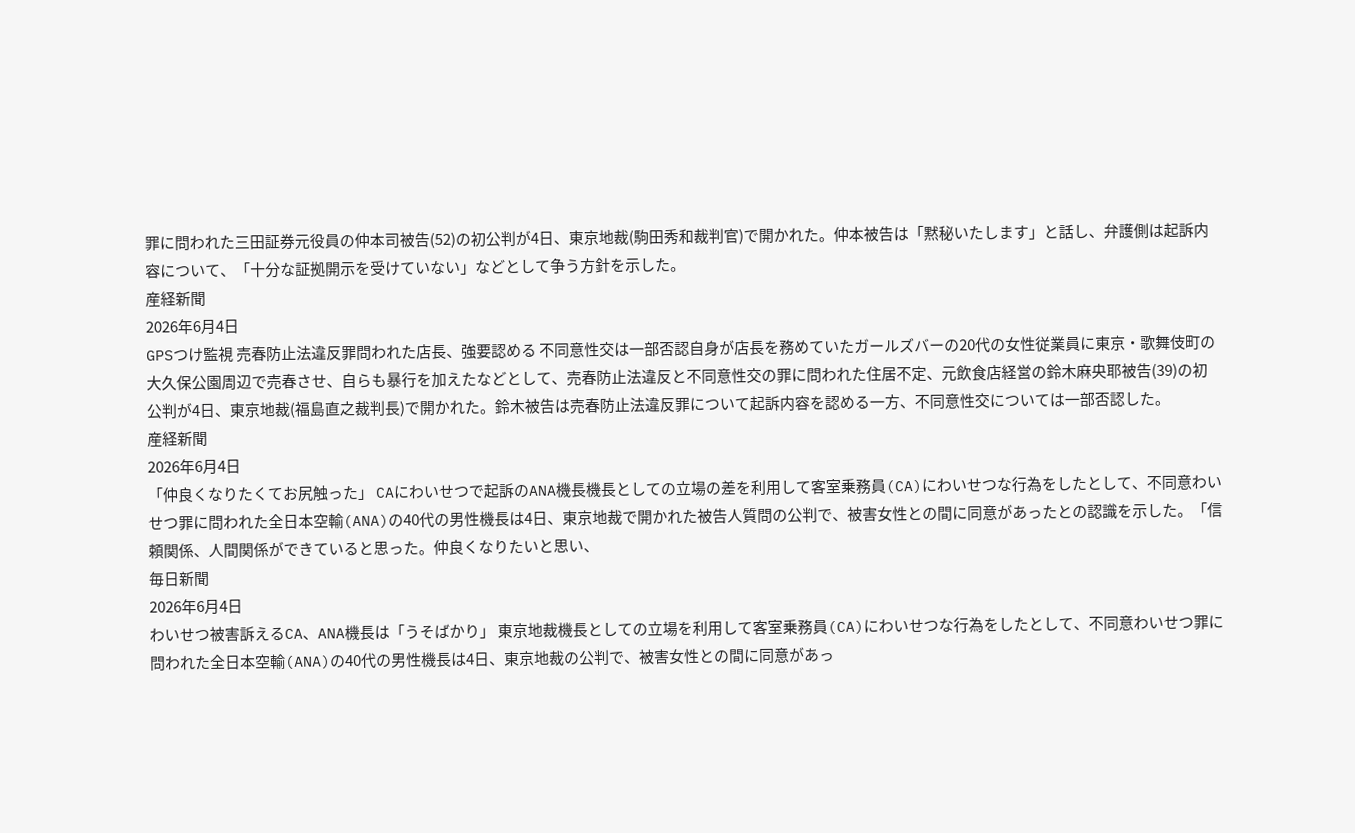罪に問われた三田証券元役員の仲本司被告(52)の初公判が4日、東京地裁(駒田秀和裁判官)で開かれた。仲本被告は「黙秘いたします」と話し、弁護側は起訴内容について、「十分な証拠開示を受けていない」などとして争う方針を示した。
産経新聞
2026年6月4日
GPSつけ監視 売春防止法違反罪問われた店長、強要認める 不同意性交は一部否認自身が店長を務めていたガールズバーの20代の女性従業員に東京・歌舞伎町の大久保公園周辺で売春させ、自らも暴行を加えたなどとして、売春防止法違反と不同意性交の罪に問われた住居不定、元飲食店経営の鈴木麻央耶被告(39)の初公判が4日、東京地裁(福島直之裁判長)で開かれた。鈴木被告は売春防止法違反罪について起訴内容を認める一方、不同意性交については一部否認した。
産経新聞
2026年6月4日
「仲良くなりたくてお尻触った」 CAにわいせつで起訴のANA機長機長としての立場の差を利用して客室乗務員(CA)にわいせつな行為をしたとして、不同意わいせつ罪に問われた全日本空輸(ANA)の40代の男性機長は4日、東京地裁で開かれた被告人質問の公判で、被害女性との間に同意があったとの認識を示した。「信頼関係、人間関係ができていると思った。仲良くなりたいと思い、
毎日新聞
2026年6月4日
わいせつ被害訴えるCA、ANA機長は「うそばかり」 東京地裁機長としての立場を利用して客室乗務員(CA)にわいせつな行為をしたとして、不同意わいせつ罪に問われた全日本空輸(ANA)の40代の男性機長は4日、東京地裁の公判で、被害女性との間に同意があっ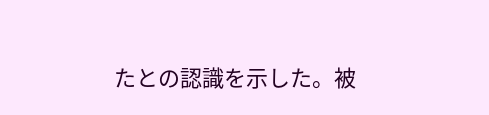たとの認識を示した。被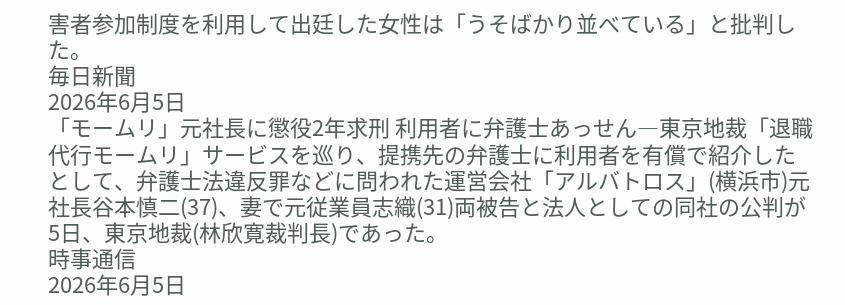害者参加制度を利用して出廷した女性は「うそばかり並べている」と批判した。
毎日新聞
2026年6月5日
「モームリ」元社長に懲役2年求刑 利用者に弁護士あっせん―東京地裁「退職代行モームリ」サービスを巡り、提携先の弁護士に利用者を有償で紹介したとして、弁護士法違反罪などに問われた運営会社「アルバトロス」(横浜市)元社長谷本慎二(37)、妻で元従業員志織(31)両被告と法人としての同社の公判が5日、東京地裁(林欣寛裁判長)であった。
時事通信
2026年6月5日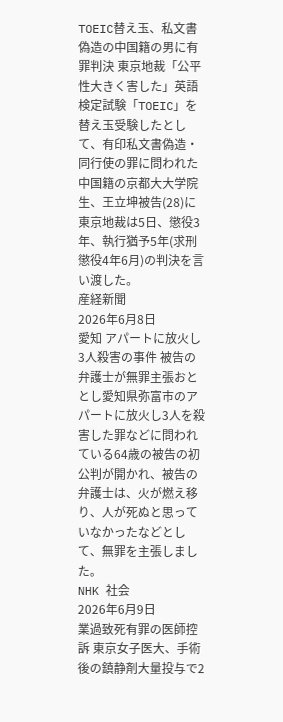TOEIC替え玉、私文書偽造の中国籍の男に有罪判決 東京地裁「公平性大きく害した」英語検定試験「TOEIC」を替え玉受験したとして、有印私文書偽造・同行使の罪に問われた中国籍の京都大大学院生、王立坤被告(28)に東京地裁は5日、懲役3年、執行猶予5年(求刑懲役4年6月)の判決を言い渡した。
産経新聞
2026年6月8日
愛知 アパートに放火し3人殺害の事件 被告の弁護士が無罪主張おととし愛知県弥富市のアパートに放火し3人を殺害した罪などに問われている64歳の被告の初公判が開かれ、被告の弁護士は、火が燃え移り、人が死ぬと思っていなかったなどとして、無罪を主張しました。
NHK 社会
2026年6月9日
業過致死有罪の医師控訴 東京女子医大、手術後の鎮静剤大量投与で2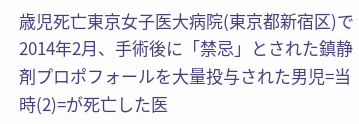歳児死亡東京女子医大病院(東京都新宿区)で2014年2月、手術後に「禁忌」とされた鎮静剤プロポフォールを大量投与された男児=当時(2)=が死亡した医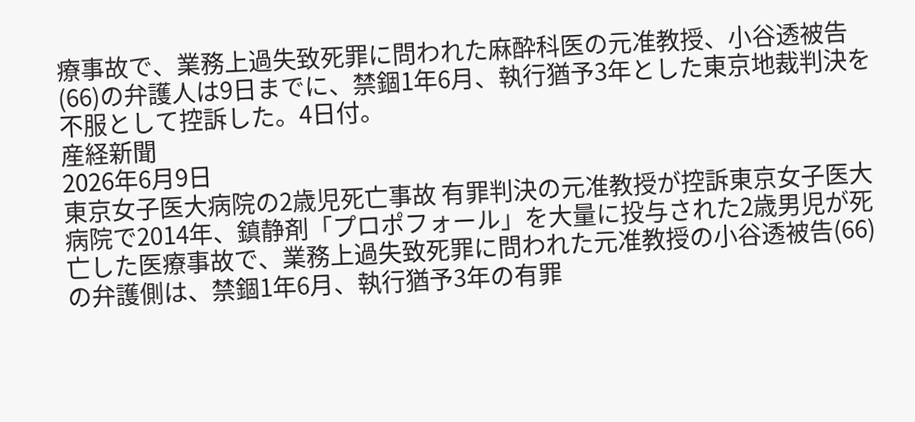療事故で、業務上過失致死罪に問われた麻酔科医の元准教授、小谷透被告(66)の弁護人は9日までに、禁錮1年6月、執行猶予3年とした東京地裁判決を不服として控訴した。4日付。
産経新聞
2026年6月9日
東京女子医大病院の2歳児死亡事故 有罪判決の元准教授が控訴東京女子医大病院で2014年、鎮静剤「プロポフォール」を大量に投与された2歳男児が死亡した医療事故で、業務上過失致死罪に問われた元准教授の小谷透被告(66)の弁護側は、禁錮1年6月、執行猶予3年の有罪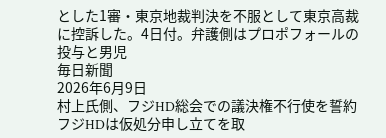とした1審・東京地裁判決を不服として東京高裁に控訴した。4日付。弁護側はプロポフォールの投与と男児
毎日新聞
2026年6月9日
村上氏側、フジHD総会での議決権不行使を誓約 フジHDは仮処分申し立てを取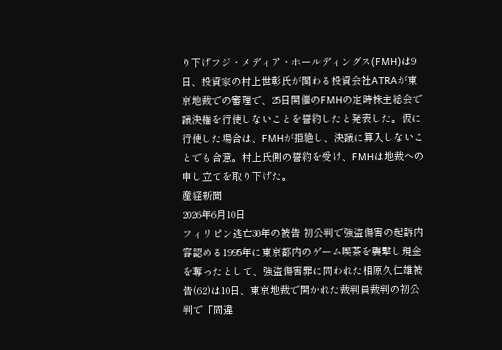り下げフジ・メディア・ホールディングス(FMH)は9日、投資家の村上世彰氏が関わる投資会社ATRAが東京地裁での審理で、25日開催のFMHの定時株主総会で議決権を行使しないことを誓約したと発表した。仮に行使した場合は、FMHが拒絶し、決議に算入しないことでも合意。村上氏側の誓約を受け、FMHは地裁への申し立てを取り下げた。
産経新聞
2026年6月10日
フィリピン逃亡30年の被告 初公判で強盗傷害の起訴内容認める1995年に東京都内のゲーム喫茶を襲撃し現金を奪ったとして、強盗傷害罪に問われた相原久仁雄被告(62)は10日、東京地裁で開かれた裁判員裁判の初公判で「間違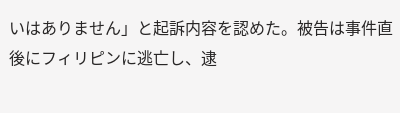いはありません」と起訴内容を認めた。被告は事件直後にフィリピンに逃亡し、逮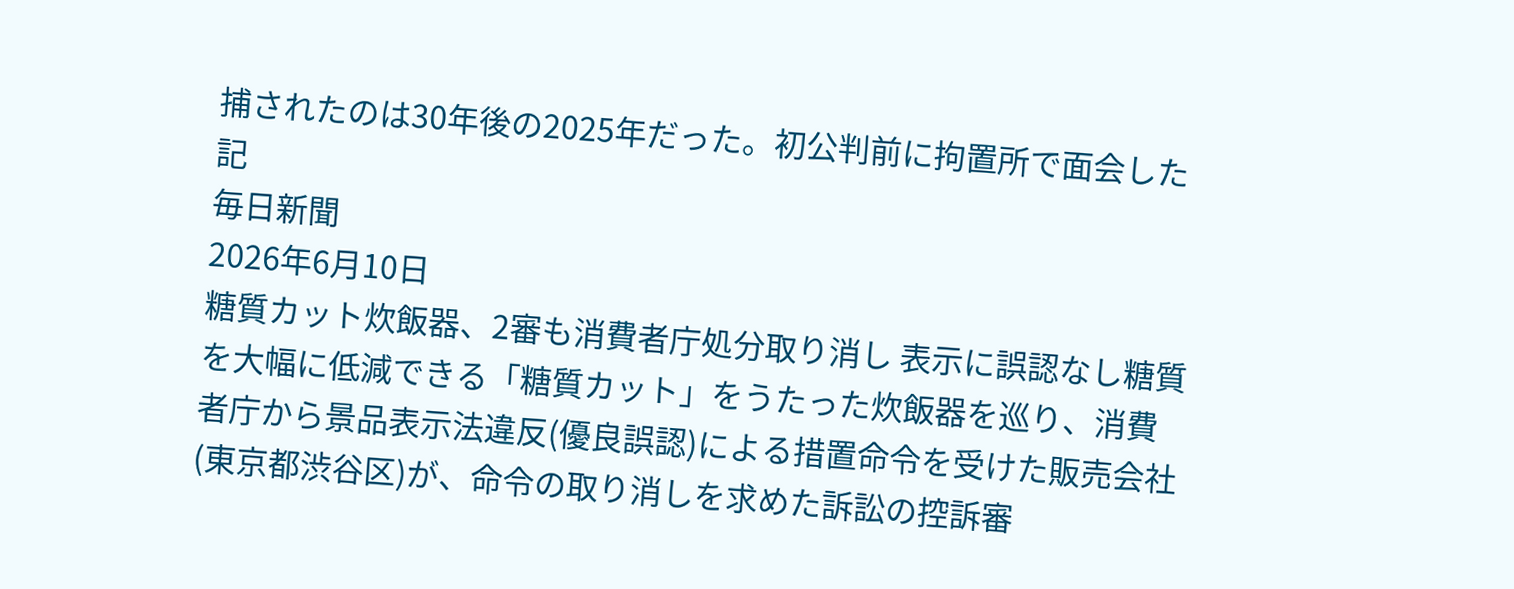捕されたのは30年後の2025年だった。初公判前に拘置所で面会した記
毎日新聞
2026年6月10日
糖質カット炊飯器、2審も消費者庁処分取り消し 表示に誤認なし糖質を大幅に低減できる「糖質カット」をうたった炊飯器を巡り、消費者庁から景品表示法違反(優良誤認)による措置命令を受けた販売会社(東京都渋谷区)が、命令の取り消しを求めた訴訟の控訴審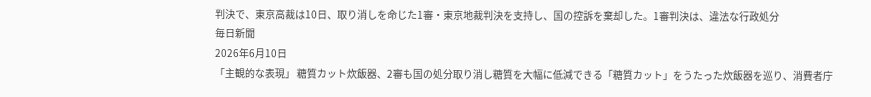判決で、東京高裁は10日、取り消しを命じた1審・東京地裁判決を支持し、国の控訴を棄却した。1審判決は、違法な行政処分
毎日新聞
2026年6月10日
「主観的な表現」 糖質カット炊飯器、2審も国の処分取り消し糖質を大幅に低減できる「糖質カット」をうたった炊飯器を巡り、消費者庁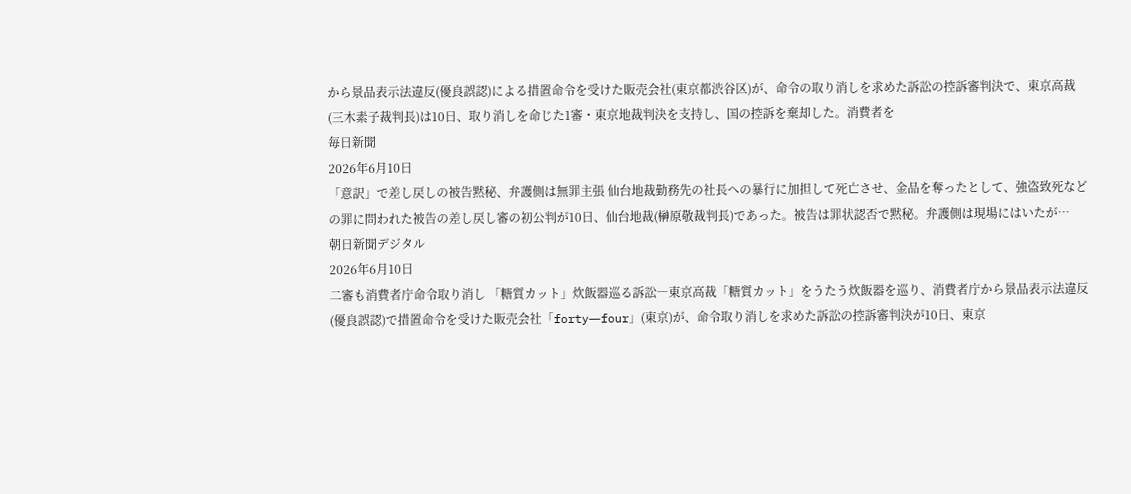から景品表示法違反(優良誤認)による措置命令を受けた販売会社(東京都渋谷区)が、命令の取り消しを求めた訴訟の控訴審判決で、東京高裁(三木素子裁判長)は10日、取り消しを命じた1審・東京地裁判決を支持し、国の控訴を棄却した。消費者を
毎日新聞
2026年6月10日
「意訳」で差し戻しの被告黙秘、弁護側は無罪主張 仙台地裁勤務先の社長への暴行に加担して死亡させ、金品を奪ったとして、強盗致死などの罪に問われた被告の差し戻し審の初公判が10日、仙台地裁(榊原敬裁判長)であった。被告は罪状認否で黙秘。弁護側は現場にはいたが…
朝日新聞デジタル
2026年6月10日
二審も消費者庁命令取り消し 「糖質カット」炊飯器巡る訴訟―東京高裁「糖質カット」をうたう炊飯器を巡り、消費者庁から景品表示法違反(優良誤認)で措置命令を受けた販売会社「forty―four」(東京)が、命令取り消しを求めた訴訟の控訴審判決が10日、東京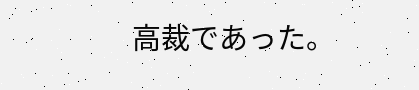高裁であった。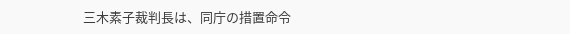三木素子裁判長は、同庁の措置命令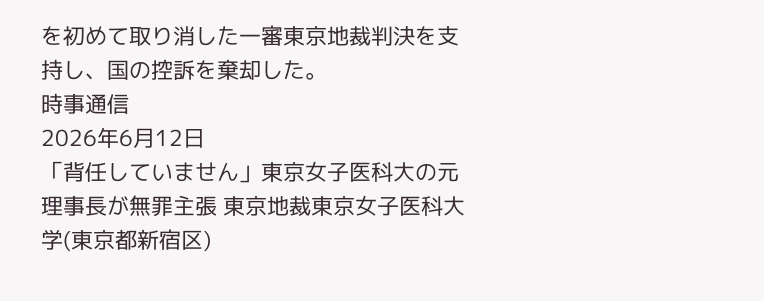を初めて取り消した一審東京地裁判決を支持し、国の控訴を棄却した。
時事通信
2026年6月12日
「背任していません」東京女子医科大の元理事長が無罪主張 東京地裁東京女子医科大学(東京都新宿区)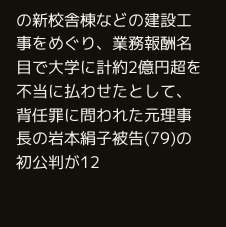の新校舎棟などの建設工事をめぐり、業務報酬名目で大学に計約2億円超を不当に払わせたとして、背任罪に問われた元理事長の岩本絹子被告(79)の初公判が12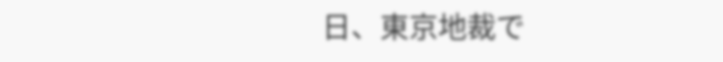日、東京地裁で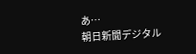あ…
朝日新聞デジタル